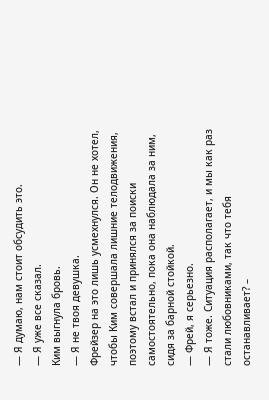— Я думаю, нам стоит обсудить это.
— Я уже все сказал.
Ким выгнула бровь.
— Я не твоя девушка.
Фрейзер на это лишь усмехнулся. Он не хотел, чтобы Ким совершала лишние телодвижения, поэтому встал и принялся за поиски самостоятельно, пока она наблюдала за ним, сидя за барной стойкой.
— Фрей, я серьезно.
— Я тоже. Ситуация располагает, и мы как раз стали любовниками, так что тебя останавливает? –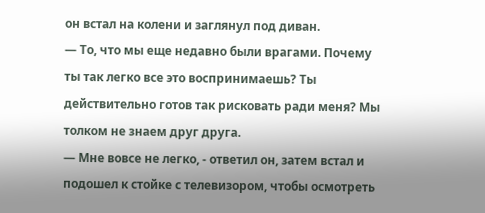он встал на колени и заглянул под диван.
— То, что мы еще недавно были врагами. Почему ты так легко все это воспринимаешь? Ты действительно готов так рисковать ради меня? Мы толком не знаем друг друга.
— Мне вовсе не легко, - ответил он, затем встал и подошел к стойке с телевизором, чтобы осмотреть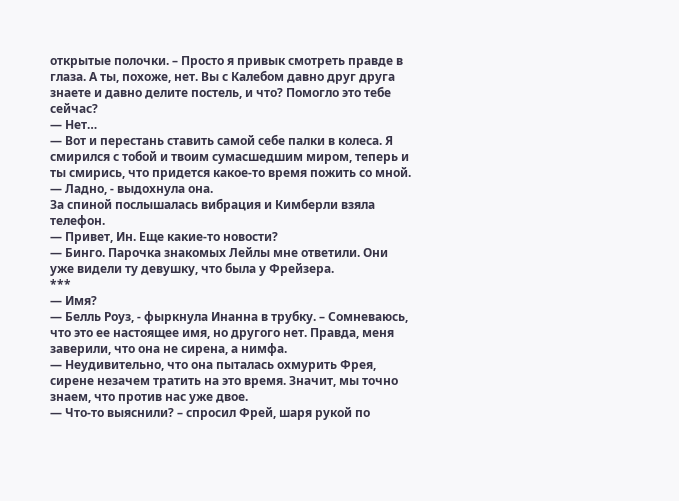открытые полочки. – Просто я привык смотреть правде в глаза. А ты, похоже, нет. Вы с Калебом давно друг друга знаете и давно делите постель, и что? Помогло это тебе сейчас?
— Нет…
— Вот и перестань ставить самой себе палки в колеса. Я смирился с тобой и твоим сумасшедшим миром, теперь и ты смирись, что придется какое-то время пожить со мной.
— Ладно, - выдохнула она.
За спиной послышалась вибрация и Кимберли взяла телефон.
— Привет, Ин. Еще какие-то новости?
— Бинго. Парочка знакомых Лейлы мне ответили. Они уже видели ту девушку, что была у Фрейзера.
***
— Имя?
— Белль Роуз, - фыркнула Инанна в трубку. – Сомневаюсь, что это ее настоящее имя, но другого нет. Правда, меня заверили, что она не сирена, а нимфа.
— Неудивительно, что она пыталась охмурить Фрея, сирене незачем тратить на это время. Значит, мы точно знаем, что против нас уже двое.
— Что-то выяснили? – спросил Фрей, шаря рукой по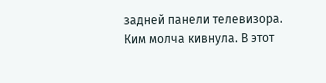задней панели телевизора.
Ким молча кивнула. В этот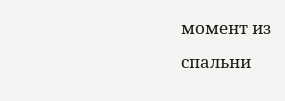момент из спальни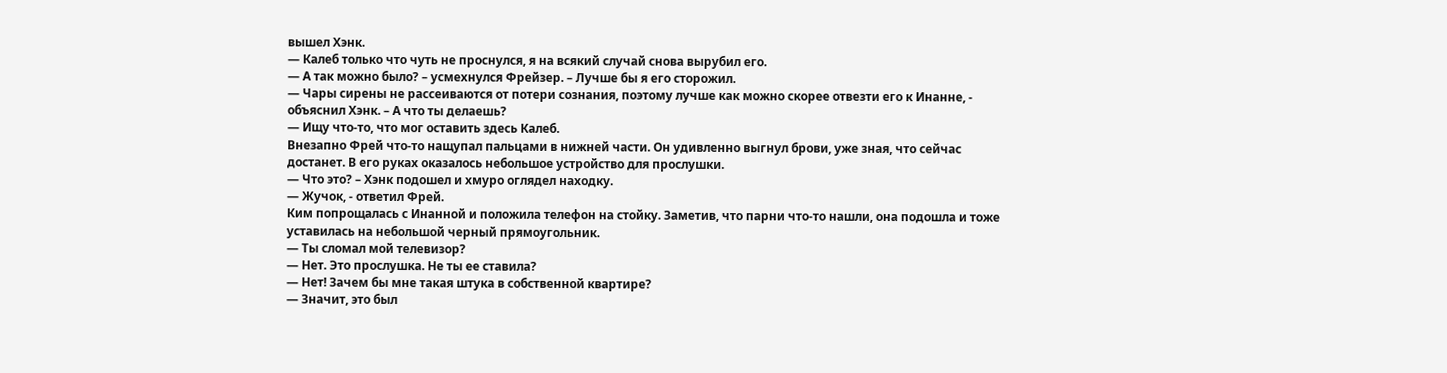вышел Хэнк.
— Калеб только что чуть не проснулся, я на всякий случай снова вырубил его.
— А так можно было? – усмехнулся Фрейзер. – Лучше бы я его сторожил.
— Чары сирены не рассеиваются от потери сознания, поэтому лучше как можно скорее отвезти его к Инанне, - объяснил Хэнк. – А что ты делаешь?
— Ищу что-то, что мог оставить здесь Калеб.
Внезапно Фрей что-то нащупал пальцами в нижней части. Он удивленно выгнул брови, уже зная, что сейчас достанет. В его руках оказалось небольшое устройство для прослушки.
— Что это? – Хэнк подошел и хмуро оглядел находку.
— Жучок, - ответил Фрей.
Ким попрощалась с Инанной и положила телефон на стойку. Заметив, что парни что-то нашли, она подошла и тоже уставилась на небольшой черный прямоугольник.
— Ты сломал мой телевизор?
— Нет. Это прослушка. Не ты ее ставила?
— Нет! Зачем бы мне такая штука в собственной квартире?
— Значит, это был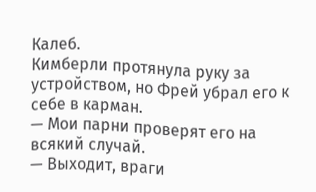Калеб.
Кимберли протянула руку за устройством, но Фрей убрал его к себе в карман.
— Мои парни проверят его на всякий случай.
— Выходит, враги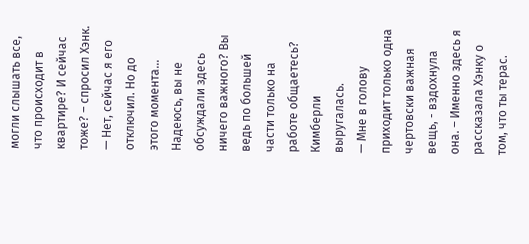могли слышать все, что происходит в квартире? И сейчас тоже? – спросил Хэнк.
— Нет, сейчас я его отключил. Но до этого момента… Надеюсь, вы не обсуждали здесь ничего важного? Вы ведь по большей части только на работе общаетесь?
Кимберли выругалась.
— Мне в голову приходит только одна чертовски важная вещь, - вздохнула она. – Именно здесь я рассказала Хэнку о том, что ты терас.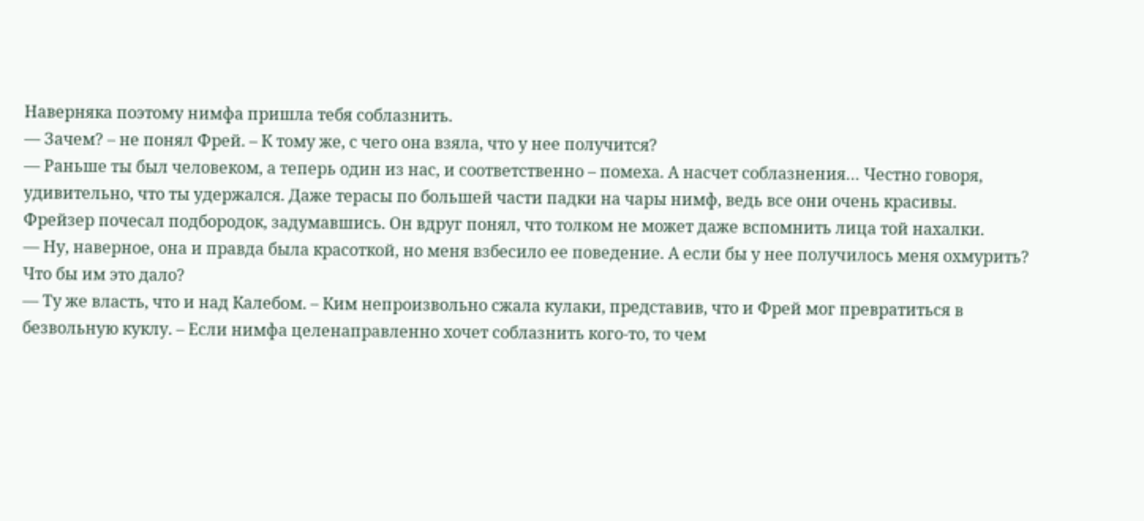Наверняка поэтому нимфа пришла тебя соблазнить.
— Зачем? – не понял Фрей. – К тому же, с чего она взяла, что у нее получится?
— Раньше ты был человеком, а теперь один из нас, и соответственно – помеха. А насчет соблазнения… Честно говоря, удивительно, что ты удержался. Даже терасы по большей части падки на чары нимф, ведь все они очень красивы.
Фрейзер почесал подбородок, задумавшись. Он вдруг понял, что толком не может даже вспомнить лица той нахалки.
— Ну, наверное, она и правда была красоткой, но меня взбесило ее поведение. А если бы у нее получилось меня охмурить? Что бы им это дало?
— Ту же власть, что и над Калебом. – Ким непроизвольно сжала кулаки, представив, что и Фрей мог превратиться в безвольную куклу. – Если нимфа целенаправленно хочет соблазнить кого-то, то чем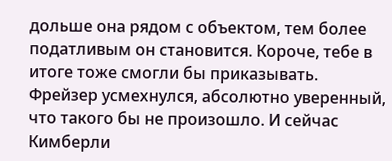дольше она рядом с объектом, тем более податливым он становится. Короче, тебе в итоге тоже смогли бы приказывать.
Фрейзер усмехнулся, абсолютно уверенный, что такого бы не произошло. И сейчас Кимберли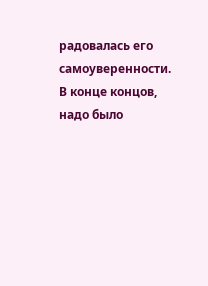радовалась его самоуверенности. В конце концов, надо было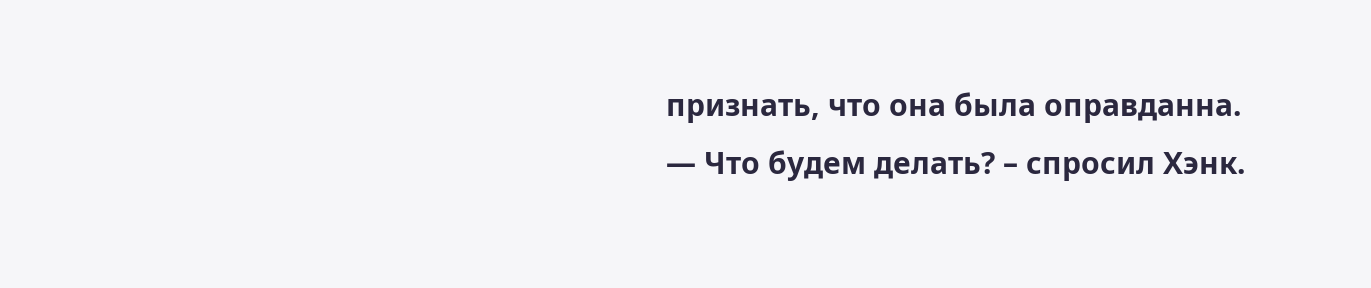признать, что она была оправданна.
— Что будем делать? – спросил Хэнк.